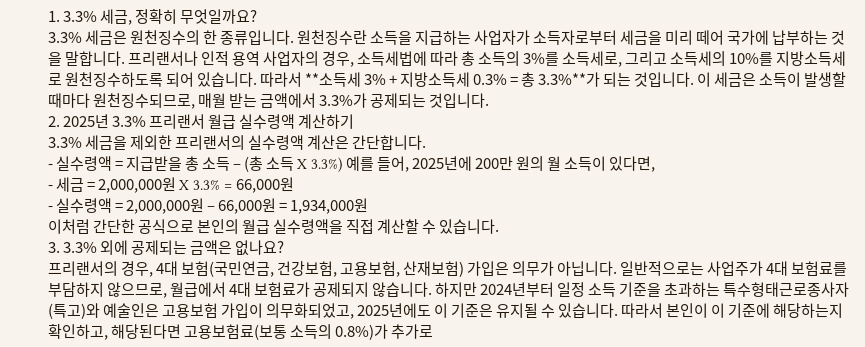1. 3.3% 세금, 정확히 무엇일까요?
3.3% 세금은 원천징수의 한 종류입니다. 원천징수란 소득을 지급하는 사업자가 소득자로부터 세금을 미리 떼어 국가에 납부하는 것을 말합니다. 프리랜서나 인적 용역 사업자의 경우, 소득세법에 따라 총 소득의 3%를 소득세로, 그리고 소득세의 10%를 지방소득세로 원천징수하도록 되어 있습니다. 따라서 **소득세 3% + 지방소득세 0.3% = 총 3.3%**가 되는 것입니다. 이 세금은 소득이 발생할 때마다 원천징수되므로, 매월 받는 금액에서 3.3%가 공제되는 것입니다.
2. 2025년 3.3% 프리랜서 월급 실수령액 계산하기
3.3% 세금을 제외한 프리랜서의 실수령액 계산은 간단합니다.
- 실수령액 = 지급받을 총 소득 – (총 소득 X 3.3%) 예를 들어, 2025년에 200만 원의 월 소득이 있다면,
- 세금 = 2,000,000원 X 3.3% = 66,000원
- 실수령액 = 2,000,000원 – 66,000원 = 1,934,000원
이처럼 간단한 공식으로 본인의 월급 실수령액을 직접 계산할 수 있습니다.
3. 3.3% 외에 공제되는 금액은 없나요?
프리랜서의 경우, 4대 보험(국민연금, 건강보험, 고용보험, 산재보험) 가입은 의무가 아닙니다. 일반적으로는 사업주가 4대 보험료를 부담하지 않으므로, 월급에서 4대 보험료가 공제되지 않습니다. 하지만 2024년부터 일정 소득 기준을 초과하는 특수형태근로종사자(특고)와 예술인은 고용보험 가입이 의무화되었고, 2025년에도 이 기준은 유지될 수 있습니다. 따라서 본인이 이 기준에 해당하는지 확인하고, 해당된다면 고용보험료(보통 소득의 0.8%)가 추가로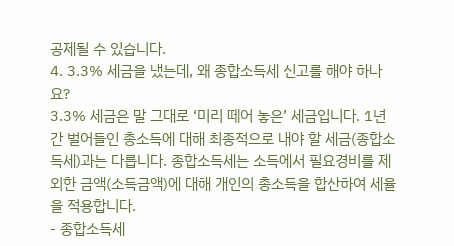공제될 수 있습니다.
4. 3.3% 세금을 냈는데, 왜 종합소득세 신고를 해야 하나요?
3.3% 세금은 말 그대로 ‘미리 떼어 놓은’ 세금입니다. 1년간 벌어들인 총소득에 대해 최종적으로 내야 할 세금(종합소득세)과는 다릅니다. 종합소득세는 소득에서 필요경비를 제외한 금액(소득금액)에 대해 개인의 총소득을 합산하여 세율을 적용합니다.
- 종합소득세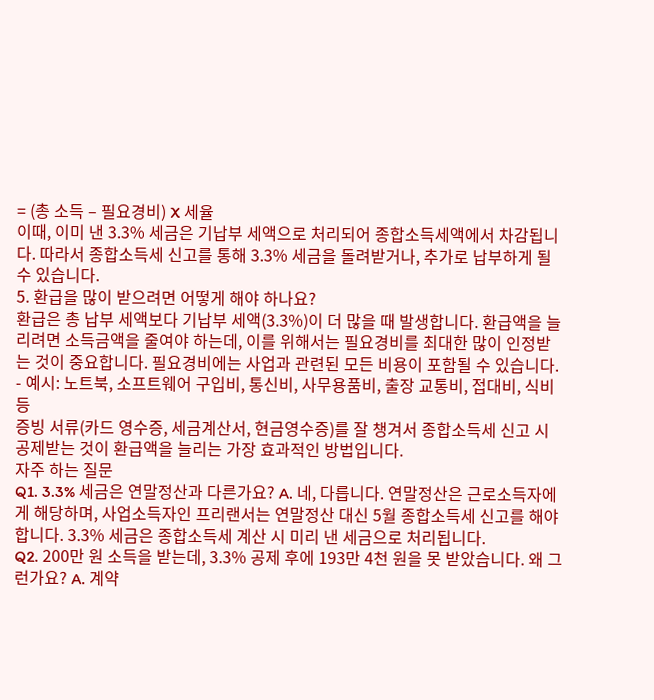= (총 소득 – 필요경비) X 세율
이때, 이미 낸 3.3% 세금은 기납부 세액으로 처리되어 종합소득세액에서 차감됩니다. 따라서 종합소득세 신고를 통해 3.3% 세금을 돌려받거나, 추가로 납부하게 될 수 있습니다.
5. 환급을 많이 받으려면 어떻게 해야 하나요?
환급은 총 납부 세액보다 기납부 세액(3.3%)이 더 많을 때 발생합니다. 환급액을 늘리려면 소득금액을 줄여야 하는데, 이를 위해서는 필요경비를 최대한 많이 인정받는 것이 중요합니다. 필요경비에는 사업과 관련된 모든 비용이 포함될 수 있습니다.
- 예시: 노트북, 소프트웨어 구입비, 통신비, 사무용품비, 출장 교통비, 접대비, 식비 등
증빙 서류(카드 영수증, 세금계산서, 현금영수증)를 잘 챙겨서 종합소득세 신고 시 공제받는 것이 환급액을 늘리는 가장 효과적인 방법입니다.
자주 하는 질문
Q1. 3.3% 세금은 연말정산과 다른가요? A. 네, 다릅니다. 연말정산은 근로소득자에게 해당하며, 사업소득자인 프리랜서는 연말정산 대신 5월 종합소득세 신고를 해야 합니다. 3.3% 세금은 종합소득세 계산 시 미리 낸 세금으로 처리됩니다.
Q2. 200만 원 소득을 받는데, 3.3% 공제 후에 193만 4천 원을 못 받았습니다. 왜 그런가요? A. 계약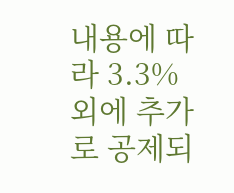내용에 따라 3.3% 외에 추가로 공제되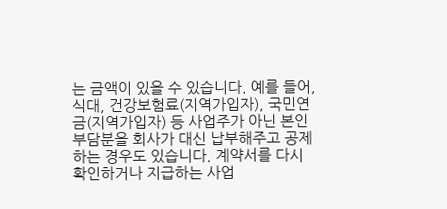는 금액이 있을 수 있습니다. 예를 들어, 식대, 건강보험료(지역가입자), 국민연금(지역가입자) 등 사업주가 아닌 본인 부담분을 회사가 대신 납부해주고 공제하는 경우도 있습니다. 계약서를 다시 확인하거나 지급하는 사업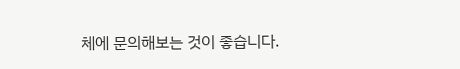체에 문의해보는 것이 좋습니다.